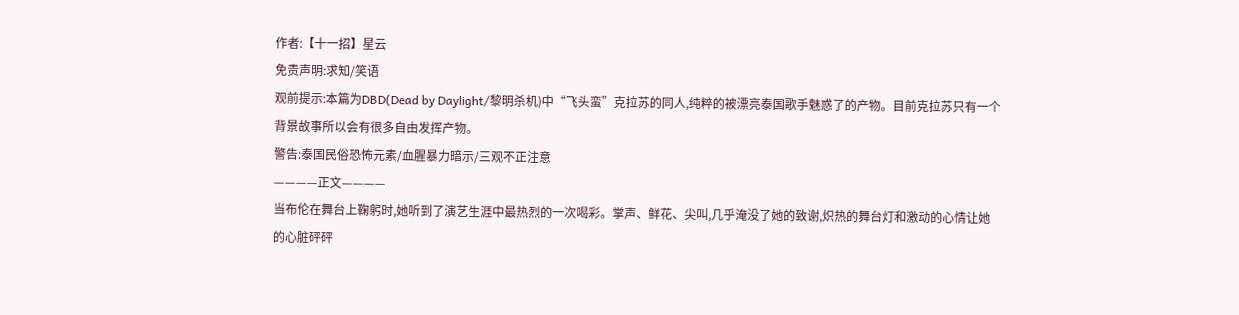作者:【十一招】星云
免责声明:求知/笑语
观前提示:本篇为DBD(Dead by Daylight/黎明杀机)中“飞头蛮”克拉苏的同人,纯粹的被漂亮泰国歌手魅惑了的产物。目前克拉苏只有一个背景故事所以会有很多自由发挥产物。
警告:泰国民俗恐怖元素/血腥暴力暗示/三观不正注意
————正文————
当布伦在舞台上鞠躬时,她听到了演艺生涯中最热烈的一次喝彩。掌声、鲜花、尖叫,几乎淹没了她的致谢,炽热的舞台灯和激动的心情让她的心脏砰砰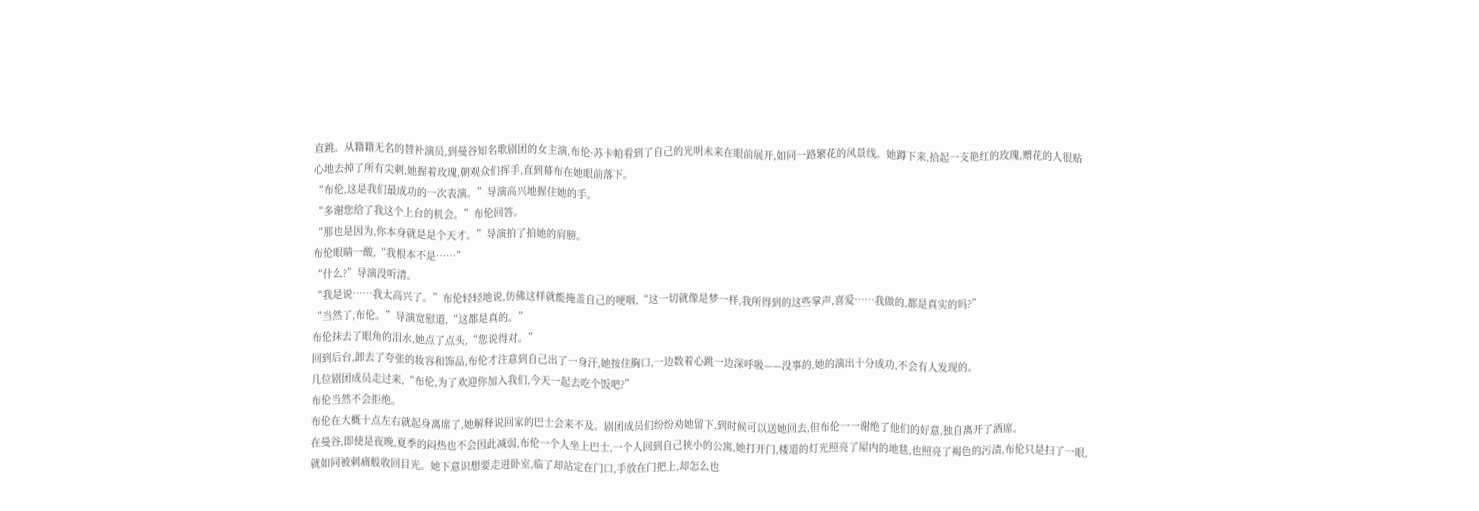直跳。从籍籍无名的替补演员,到曼谷知名歌剧团的女主演,布伦·苏卡帕看到了自己的光明未来在眼前展开,如同一路繁花的风景线。她蹲下来,拾起一支艳红的玫瑰,赠花的人很贴心地去掉了所有尖刺,她握着玫瑰,朝观众们挥手,直到幕布在她眼前落下。
“布伦,这是我们最成功的一次表演。”导演高兴地握住她的手。
“多谢您给了我这个上台的机会。”布伦回答。
“那也是因为,你本身就是是个天才。”导演拍了拍她的肩膀。
布伦眼睛一酸,“我根本不是……”
“什么?”导演没听清。
“我是说……我太高兴了。”布伦轻轻地说,仿佛这样就能掩盖自己的哽咽,“这一切就像是梦一样,我所得到的这些掌声,喜爱……我做的,都是真实的吗?”
“当然了,布伦。”导演宽慰道,“这都是真的。”
布伦抹去了眼角的泪水,她点了点头,“您说得对。”
回到后台,卸去了夸张的妆容和饰品,布伦才注意到自己出了一身汗,她按住胸口,一边数着心跳一边深呼吸——没事的,她的演出十分成功,不会有人发现的。
几位剧团成员走过来,“布伦,为了欢迎你加入我们,今天一起去吃个饭吧?”
布伦当然不会拒绝。
布伦在大概十点左右就起身离席了,她解释说回家的巴士会来不及。剧团成员们纷纷劝她留下,到时候可以送她回去,但布伦一一谢绝了他们的好意,独自离开了酒席。
在曼谷,即使是夜晚,夏季的闷热也不会因此减弱,布伦一个人坐上巴士,一个人回到自己狭小的公寓,她打开门,楼道的灯光照亮了屋内的地毯,也照亮了褐色的污渍,布伦只是扫了一眼,就如同被刺痛般收回目光。她下意识想要走进卧室,临了却站定在门口,手放在门把上,却怎么也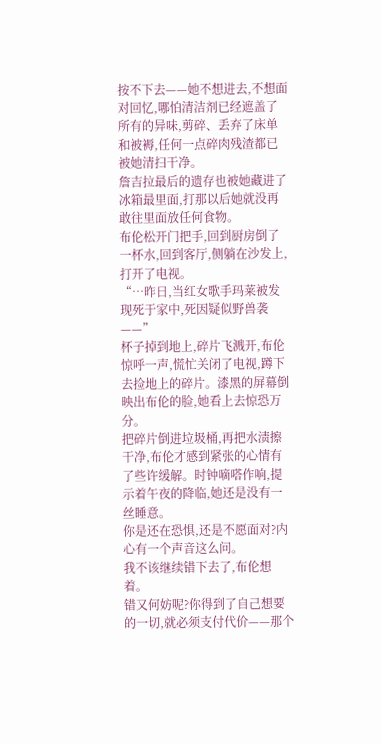按不下去——她不想进去,不想面对回忆,哪怕清洁剂已经遮盖了所有的异味,剪碎、丢弃了床单和被褥,任何一点碎肉残渣都已被她清扫干净。
詹吉拉最后的遗存也被她藏进了冰箱最里面,打那以后她就没再敢往里面放任何食物。
布伦松开门把手,回到厨房倒了一杯水,回到客厅,侧躺在沙发上,打开了电视。
“…昨日,当红女歌手玛莱被发现死于家中,死因疑似野兽袭——”
杯子掉到地上,碎片飞溅开,布伦惊呼一声,慌忙关闭了电视,蹲下去捡地上的碎片。漆黑的屏幕倒映出布伦的脸,她看上去惊恐万分。
把碎片倒进垃圾桶,再把水渍擦干净,布伦才感到紧张的心情有了些许缓解。时钟嘀嗒作响,提示着午夜的降临,她还是没有一丝睡意。
你是还在恐惧,还是不愿面对?内心有一个声音这么问。
我不该继续错下去了,布伦想着。
错又何妨呢?你得到了自己想要的一切,就必须支付代价——那个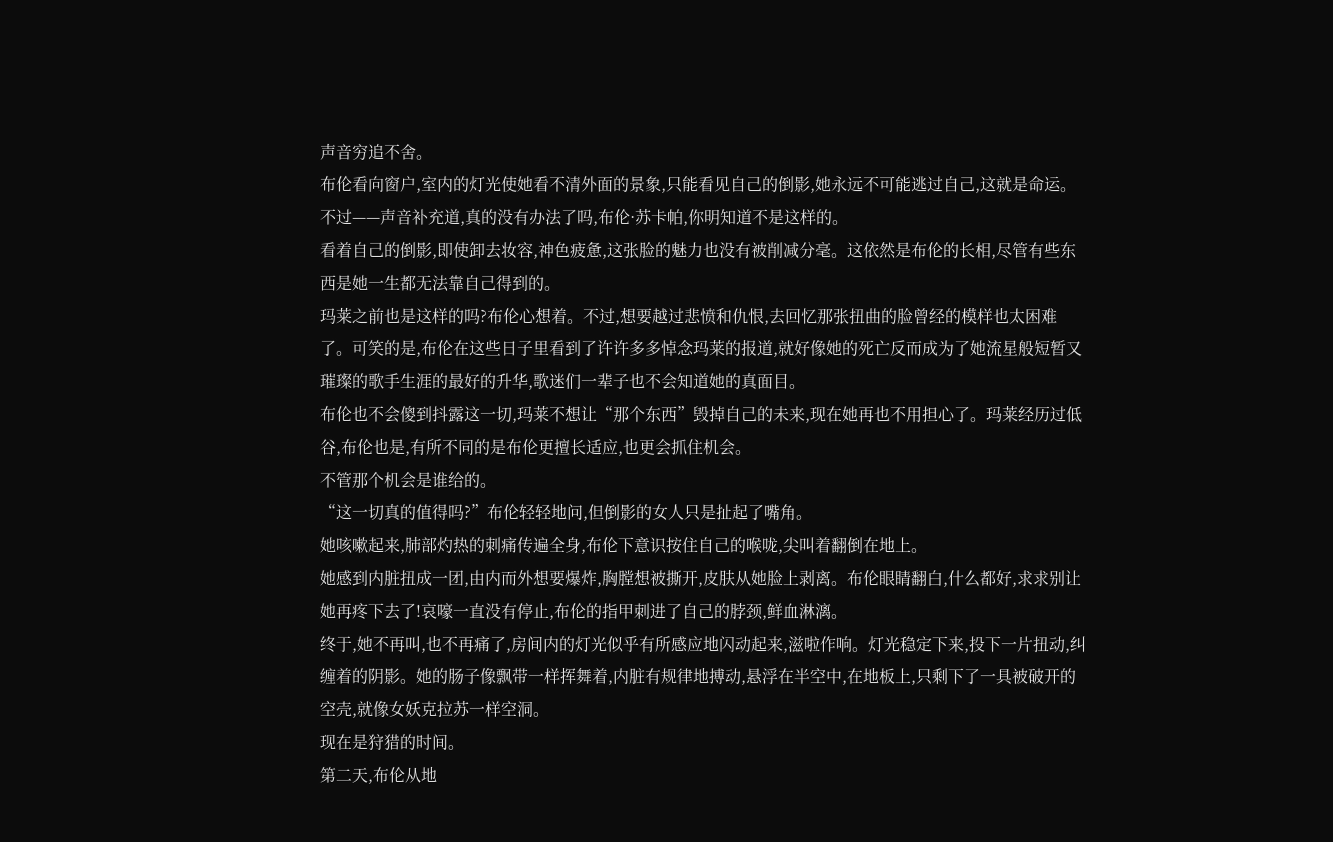声音穷追不舍。
布伦看向窗户,室内的灯光使她看不清外面的景象,只能看见自己的倒影,她永远不可能逃过自己,这就是命运。
不过——声音补充道,真的没有办法了吗,布伦·苏卡帕,你明知道不是这样的。
看着自己的倒影,即使卸去妆容,神色疲惫,这张脸的魅力也没有被削减分毫。这依然是布伦的长相,尽管有些东西是她一生都无法靠自己得到的。
玛莱之前也是这样的吗?布伦心想着。不过,想要越过悲愤和仇恨,去回忆那张扭曲的脸曾经的模样也太困难了。可笑的是,布伦在这些日子里看到了许许多多悼念玛莱的报道,就好像她的死亡反而成为了她流星般短暂又璀璨的歌手生涯的最好的升华,歌迷们一辈子也不会知道她的真面目。
布伦也不会傻到抖露这一切,玛莱不想让“那个东西”毁掉自己的未来,现在她再也不用担心了。玛莱经历过低谷,布伦也是,有所不同的是布伦更擅长适应,也更会抓住机会。
不管那个机会是谁给的。
“这一切真的值得吗?”布伦轻轻地问,但倒影的女人只是扯起了嘴角。
她咳嗽起来,肺部灼热的刺痛传遍全身,布伦下意识按住自己的喉咙,尖叫着翻倒在地上。
她感到内脏扭成一团,由内而外想要爆炸,胸膛想被撕开,皮肤从她脸上剥离。布伦眼睛翻白,什么都好,求求别让她再疼下去了!哀嚎一直没有停止,布伦的指甲刺进了自己的脖颈,鲜血淋漓。
终于,她不再叫,也不再痛了,房间内的灯光似乎有所感应地闪动起来,滋啦作响。灯光稳定下来,投下一片扭动,纠缠着的阴影。她的肠子像飘带一样挥舞着,内脏有规律地搏动,悬浮在半空中,在地板上,只剩下了一具被破开的空壳,就像女妖克拉苏一样空洞。
现在是狩猎的时间。
第二天,布伦从地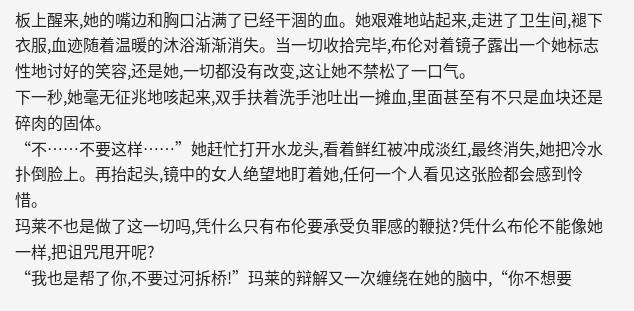板上醒来,她的嘴边和胸口沾满了已经干涸的血。她艰难地站起来,走进了卫生间,褪下衣服,血迹随着温暖的沐浴渐渐消失。当一切收拾完毕,布伦对着镜子露出一个她标志性地讨好的笑容,还是她,一切都没有改变,这让她不禁松了一口气。
下一秒,她毫无征兆地咳起来,双手扶着洗手池吐出一摊血,里面甚至有不只是血块还是碎肉的固体。
“不……不要这样……”她赶忙打开水龙头,看着鲜红被冲成淡红,最终消失,她把冷水扑倒脸上。再抬起头,镜中的女人绝望地盯着她,任何一个人看见这张脸都会感到怜惜。
玛莱不也是做了这一切吗,凭什么只有布伦要承受负罪感的鞭挞?凭什么布伦不能像她一样,把诅咒甩开呢?
“我也是帮了你,不要过河拆桥!”玛莱的辩解又一次缠绕在她的脑中,“你不想要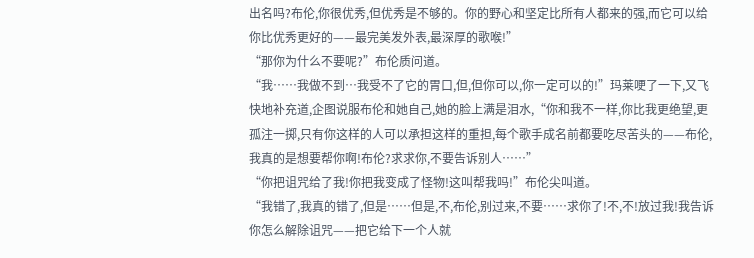出名吗?布伦,你很优秀,但优秀是不够的。你的野心和坚定比所有人都来的强,而它可以给你比优秀更好的——最完美发外表,最深厚的歌喉!”
“那你为什么不要呢?”布伦质问道。
“我……我做不到…我受不了它的胃口,但,但你可以,你一定可以的!”玛莱哽了一下,又飞快地补充道,企图说服布伦和她自己,她的脸上满是泪水,“你和我不一样,你比我更绝望,更孤注一掷,只有你这样的人可以承担这样的重担,每个歌手成名前都要吃尽苦头的——布伦,我真的是想要帮你啊!布伦?求求你,不要告诉别人……”
“你把诅咒给了我!你把我变成了怪物!这叫帮我吗!”布伦尖叫道。
“我错了,我真的错了,但是……但是,不,布伦,别过来,不要……求你了!不,不!放过我!我告诉你怎么解除诅咒——把它给下一个人就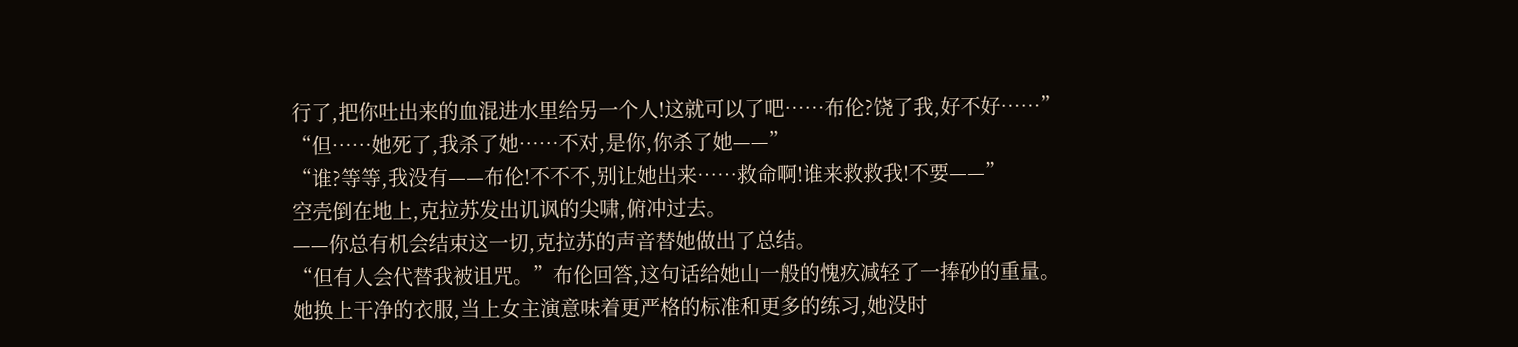行了,把你吐出来的血混进水里给另一个人!这就可以了吧……布伦?饶了我,好不好……”
“但……她死了,我杀了她……不对,是你,你杀了她——”
“谁?等等,我没有——布伦!不不不,别让她出来……救命啊!谁来救救我!不要——”
空壳倒在地上,克拉苏发出讥讽的尖啸,俯冲过去。
——你总有机会结束这一切,克拉苏的声音替她做出了总结。
“但有人会代替我被诅咒。”布伦回答,这句话给她山一般的愧疚减轻了一捧砂的重量。
她换上干净的衣服,当上女主演意味着更严格的标准和更多的练习,她没时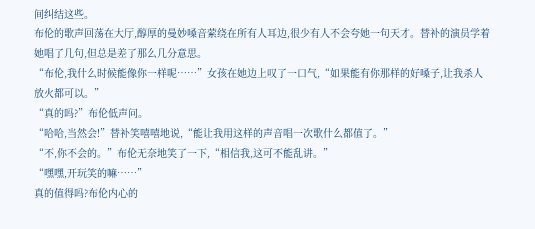间纠结这些。
布伦的歌声回荡在大厅,醇厚的曼妙嗓音萦绕在所有人耳边,很少有人不会夸她一句天才。替补的演员学着她唱了几句,但总是差了那么几分意思。
“布伦,我什么时候能像你一样呢……”女孩在她边上叹了一口气,“如果能有你那样的好嗓子,让我杀人放火都可以。”
“真的吗?”布伦低声问。
“哈哈,当然会!”替补笑嘻嘻地说,“能让我用这样的声音唱一次歌什么都值了。”
“不,你不会的。”布伦无奈地笑了一下,“相信我,这可不能乱讲。”
“嘿嘿,开玩笑的嘛……”
真的值得吗?布伦内心的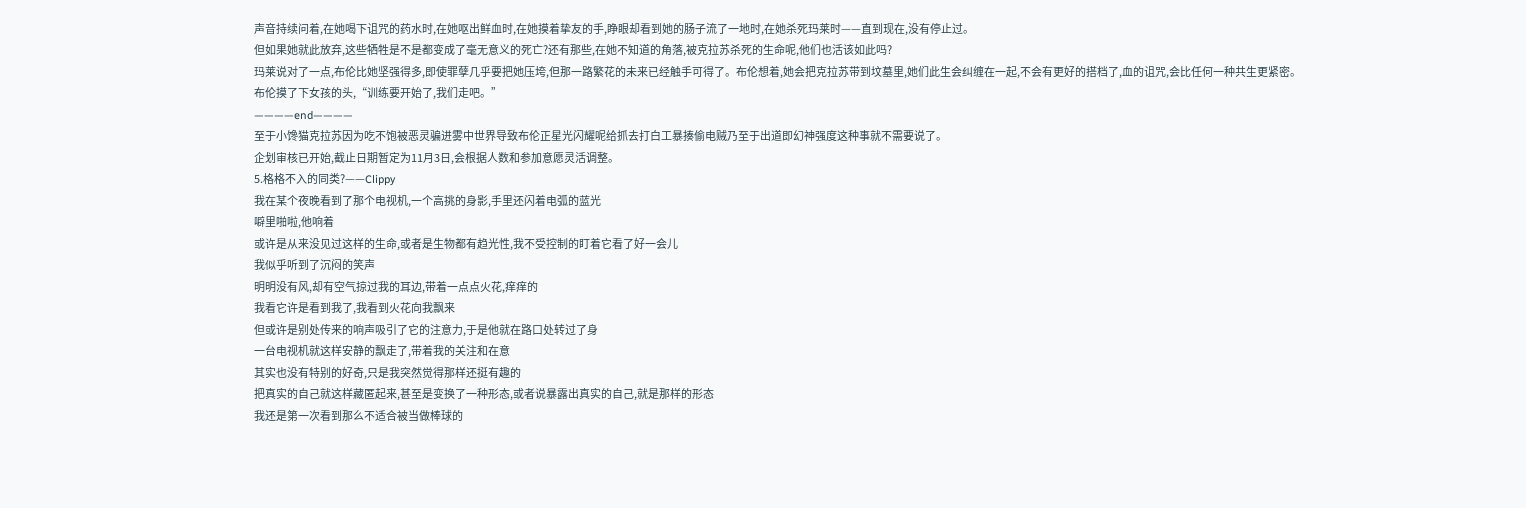声音持续问着,在她喝下诅咒的药水时,在她呕出鲜血时,在她摸着挚友的手,睁眼却看到她的肠子流了一地时,在她杀死玛莱时——直到现在,没有停止过。
但如果她就此放弃,这些牺牲是不是都变成了毫无意义的死亡?还有那些,在她不知道的角落,被克拉苏杀死的生命呢,他们也活该如此吗?
玛莱说对了一点,布伦比她坚强得多,即使罪孽几乎要把她压垮,但那一路繁花的未来已经触手可得了。布伦想着,她会把克拉苏带到坟墓里,她们此生会纠缠在一起,不会有更好的搭档了,血的诅咒,会比任何一种共生更紧密。
布伦摸了下女孩的头,“训练要开始了,我们走吧。”
————end————
至于小馋猫克拉苏因为吃不饱被恶灵骗进雾中世界导致布伦正星光闪耀呢给抓去打白工暴揍偷电贼乃至于出道即幻神强度这种事就不需要说了。
企划审核已开始,截止日期暂定为11月3日,会根据人数和参加意愿灵活调整。
5.格格不入的同类?——Clippy
我在某个夜晚看到了那个电视机,一个高挑的身影,手里还闪着电弧的蓝光
噼里啪啦,他响着
或许是从来没见过这样的生命,或者是生物都有趋光性,我不受控制的盯着它看了好一会儿
我似乎听到了沉闷的笑声
明明没有风,却有空气掠过我的耳边,带着一点点火花,痒痒的
我看它许是看到我了,我看到火花向我飘来
但或许是别处传来的响声吸引了它的注意力,于是他就在路口处转过了身
一台电视机就这样安静的飘走了,带着我的关注和在意
其实也没有特别的好奇,只是我突然觉得那样还挺有趣的
把真实的自己就这样藏匿起来,甚至是变换了一种形态,或者说暴露出真实的自己,就是那样的形态
我还是第一次看到那么不适合被当做棒球的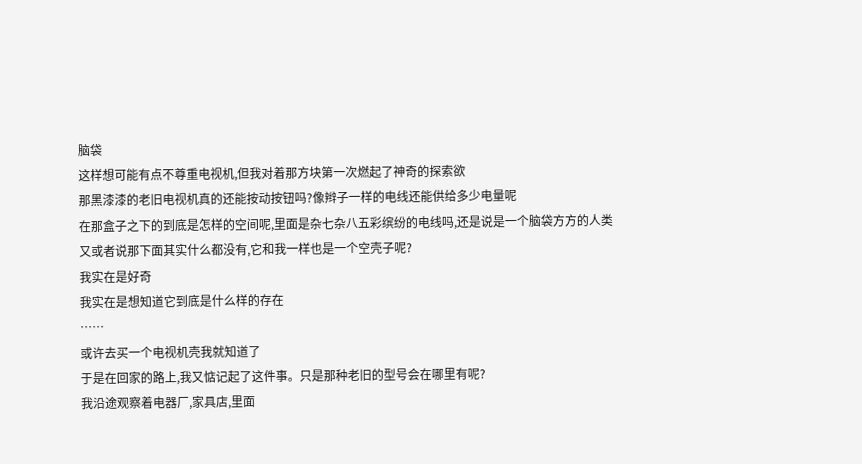脑袋
这样想可能有点不尊重电视机,但我对着那方块第一次燃起了神奇的探索欲
那黑漆漆的老旧电视机真的还能按动按钮吗?像辫子一样的电线还能供给多少电量呢
在那盒子之下的到底是怎样的空间呢,里面是杂七杂八五彩缤纷的电线吗,还是说是一个脑袋方方的人类
又或者说那下面其实什么都没有,它和我一样也是一个空壳子呢?
我实在是好奇
我实在是想知道它到底是什么样的存在
……
或许去买一个电视机壳我就知道了
于是在回家的路上,我又惦记起了这件事。只是那种老旧的型号会在哪里有呢?
我沿途观察着电器厂,家具店,里面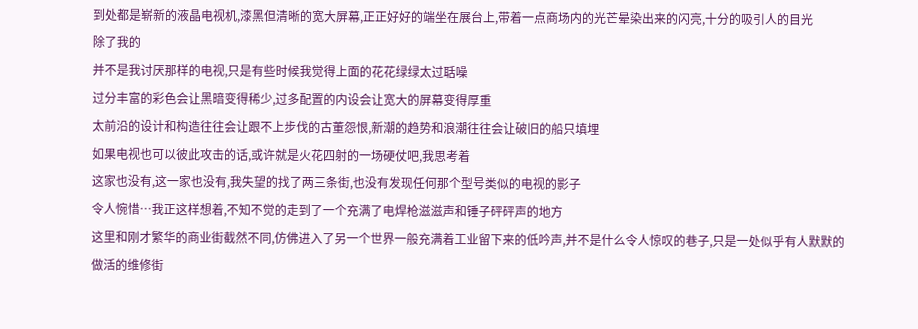到处都是崭新的液晶电视机,漆黑但清晰的宽大屏幕,正正好好的端坐在展台上,带着一点商场内的光芒晕染出来的闪亮,十分的吸引人的目光
除了我的
并不是我讨厌那样的电视,只是有些时候我觉得上面的花花绿绿太过聒噪
过分丰富的彩色会让黑暗变得稀少,过多配置的内设会让宽大的屏幕变得厚重
太前沿的设计和构造往往会让跟不上步伐的古董怨恨,新潮的趋势和浪潮往往会让破旧的船只填埋
如果电视也可以彼此攻击的话,或许就是火花四射的一场硬仗吧,我思考着
这家也没有,这一家也没有,我失望的找了两三条街,也没有发现任何那个型号类似的电视的影子
令人惋惜…我正这样想着,不知不觉的走到了一个充满了电焊枪滋滋声和锤子砰砰声的地方
这里和刚才繁华的商业街截然不同,仿佛进入了另一个世界一般充满着工业留下来的低吟声,并不是什么令人惊叹的巷子,只是一处似乎有人默默的做活的维修街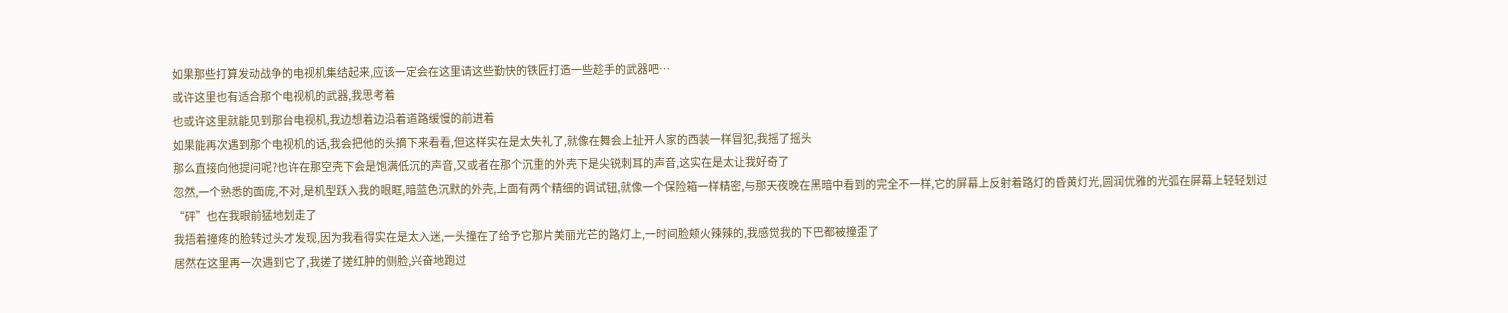如果那些打算发动战争的电视机集结起来,应该一定会在这里请这些勤快的铁匠打造一些趁手的武器吧…
或许这里也有适合那个电视机的武器,我思考着
也或许这里就能见到那台电视机,我边想着边沿着道路缓慢的前进着
如果能再次遇到那个电视机的话,我会把他的头摘下来看看,但这样实在是太失礼了,就像在舞会上扯开人家的西装一样冒犯,我摇了摇头
那么直接向他提问呢?也许在那空壳下会是饱满低沉的声音,又或者在那个沉重的外壳下是尖锐刺耳的声音,这实在是太让我好奇了
忽然,一个熟悉的面庞,不对,是机型跃入我的眼眶,暗蓝色沉默的外壳,上面有两个精细的调试钮,就像一个保险箱一样精密,与那天夜晚在黑暗中看到的完全不一样,它的屏幕上反射着路灯的昏黄灯光,圆润优雅的光弧在屏幕上轻轻划过
“砰”也在我眼前猛地划走了
我捂着撞疼的脸转过头才发现,因为我看得实在是太入迷,一头撞在了给予它那片美丽光芒的路灯上,一时间脸颊火辣辣的,我感觉我的下巴都被撞歪了
居然在这里再一次遇到它了,我搓了搓红肿的侧脸,兴奋地跑过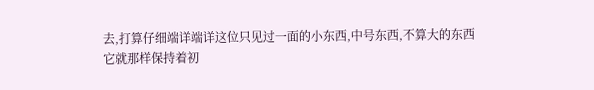去,打算仔细端详端详这位只见过一面的小东西,中号东西,不算大的东西
它就那样保持着初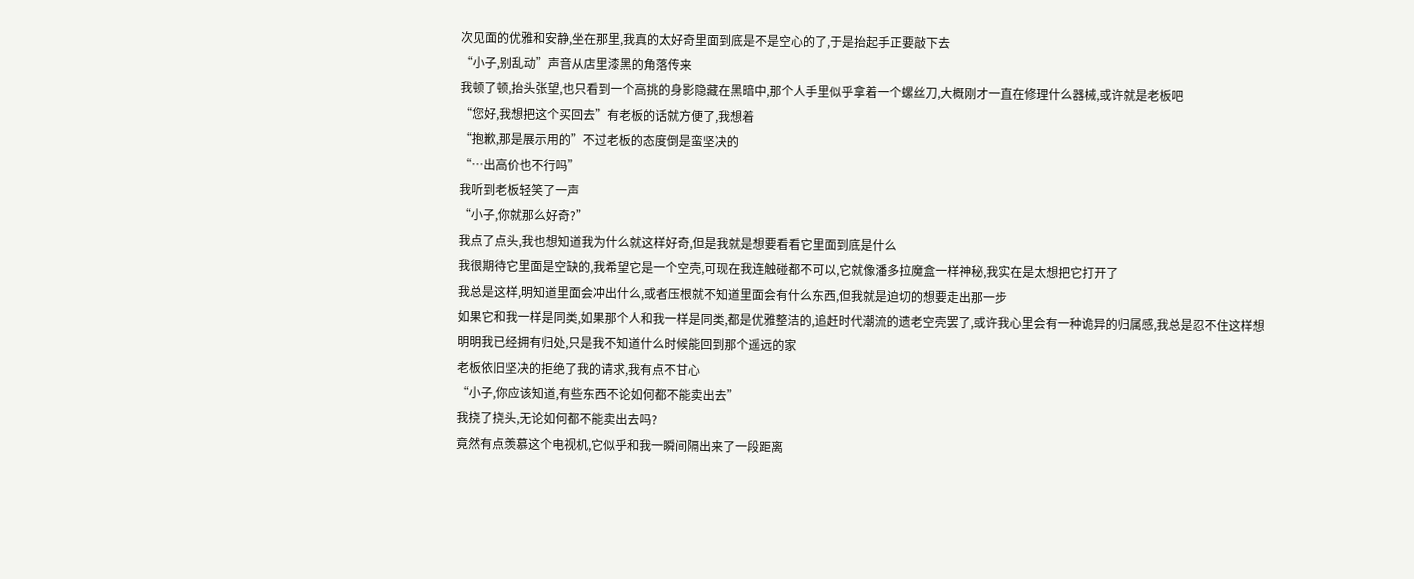次见面的优雅和安静,坐在那里,我真的太好奇里面到底是不是空心的了,于是抬起手正要敲下去
“小子,别乱动”声音从店里漆黑的角落传来
我顿了顿,抬头张望,也只看到一个高挑的身影隐藏在黑暗中,那个人手里似乎拿着一个螺丝刀,大概刚才一直在修理什么器械,或许就是老板吧
“您好,我想把这个买回去”有老板的话就方便了,我想着
“抱歉,那是展示用的”不过老板的态度倒是蛮坚决的
“…出高价也不行吗”
我听到老板轻笑了一声
“小子,你就那么好奇?”
我点了点头,我也想知道我为什么就这样好奇,但是我就是想要看看它里面到底是什么
我很期待它里面是空缺的,我希望它是一个空壳,可现在我连触碰都不可以,它就像潘多拉魔盒一样神秘,我实在是太想把它打开了
我总是这样,明知道里面会冲出什么,或者压根就不知道里面会有什么东西,但我就是迫切的想要走出那一步
如果它和我一样是同类,如果那个人和我一样是同类,都是优雅整洁的,追赶时代潮流的遗老空壳罢了,或许我心里会有一种诡异的归属感,我总是忍不住这样想
明明我已经拥有归处,只是我不知道什么时候能回到那个遥远的家
老板依旧坚决的拒绝了我的请求,我有点不甘心
“小子,你应该知道,有些东西不论如何都不能卖出去”
我挠了挠头,无论如何都不能卖出去吗?
竟然有点羡慕这个电视机,它似乎和我一瞬间隔出来了一段距离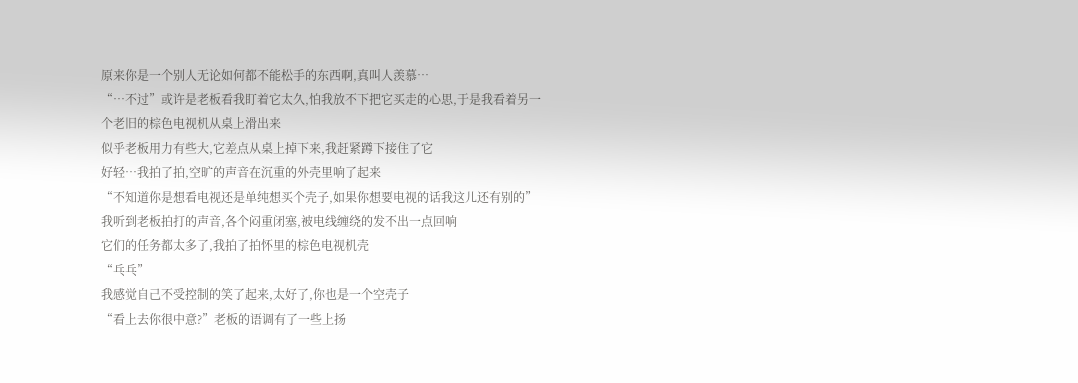原来你是一个别人无论如何都不能松手的东西啊,真叫人羡慕…
“…不过”或许是老板看我盯着它太久,怕我放不下把它买走的心思,于是我看着另一个老旧的棕色电视机从桌上滑出来
似乎老板用力有些大,它差点从桌上掉下来,我赶紧蹲下接住了它
好轻…我拍了拍,空旷的声音在沉重的外壳里响了起来
“不知道你是想看电视还是单纯想买个壳子,如果你想要电视的话我这儿还有别的”
我听到老板拍打的声音,各个闷重闭塞,被电线缠绕的发不出一点回响
它们的任务都太多了,我拍了拍怀里的棕色电视机壳
“乓乓”
我感觉自己不受控制的笑了起来,太好了,你也是一个空壳子
“看上去你很中意?”老板的语调有了一些上扬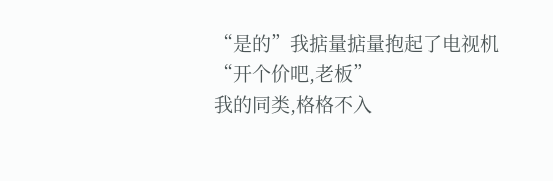“是的”我掂量掂量抱起了电视机
“开个价吧,老板”
我的同类,格格不入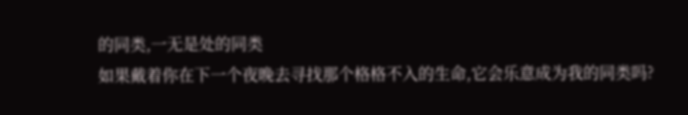的同类,一无是处的同类
如果戴着你在下一个夜晚去寻找那个格格不入的生命,它会乐意成为我的同类吗?